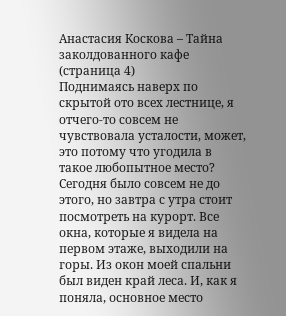Анастасия Коскова – Тайна заколдованного кафе (страница 4)
Поднимаясь наверх по скрытой ото всех лестнице, я отчего-то совсем не чувствовала усталости, может, это потому что угодила в такое любопытное место? Сегодня было совсем не до этого, но завтра с утра стоит посмотреть на курорт. Все окна, которые я видела на первом этаже, выходили на горы. Из окон моей спальни был виден край леса. И, как я поняла, основное место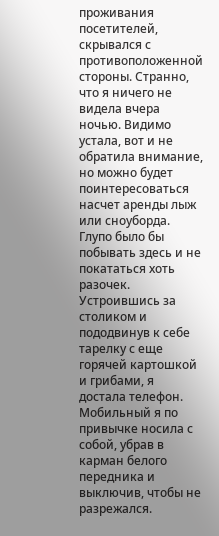проживания посетителей, скрывался с противоположенной стороны. Странно, что я ничего не видела вчера ночью. Видимо устала, вот и не обратила внимание, но можно будет поинтересоваться насчет аренды лыж или сноуборда. Глупо было бы побывать здесь и не покататься хоть разочек.
Устроившись за столиком и пододвинув к себе тарелку с еще горячей картошкой и грибами, я достала телефон. Мобильный я по привычке носила с собой, убрав в карман белого передника и выключив, чтобы не разрежался.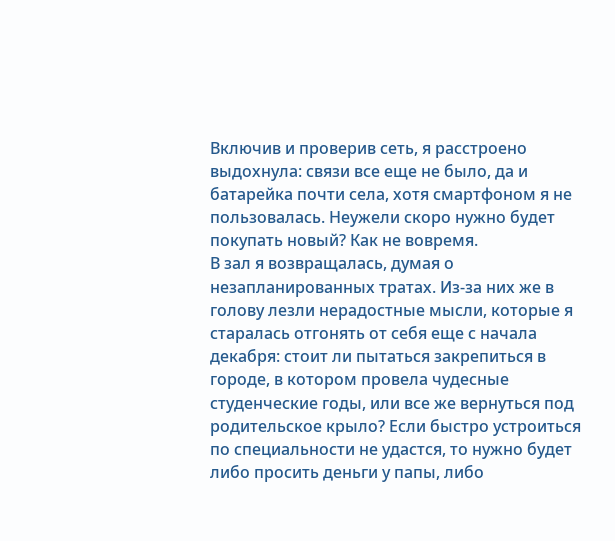Включив и проверив сеть, я расстроено выдохнула: связи все еще не было, да и батарейка почти села, хотя смартфоном я не пользовалась. Неужели скоро нужно будет покупать новый? Как не вовремя.
В зал я возвращалась, думая о незапланированных тратах. Из-за них же в голову лезли нерадостные мысли, которые я старалась отгонять от себя еще с начала декабря: стоит ли пытаться закрепиться в городе, в котором провела чудесные студенческие годы, или все же вернуться под родительское крыло? Если быстро устроиться по специальности не удастся, то нужно будет либо просить деньги у папы, либо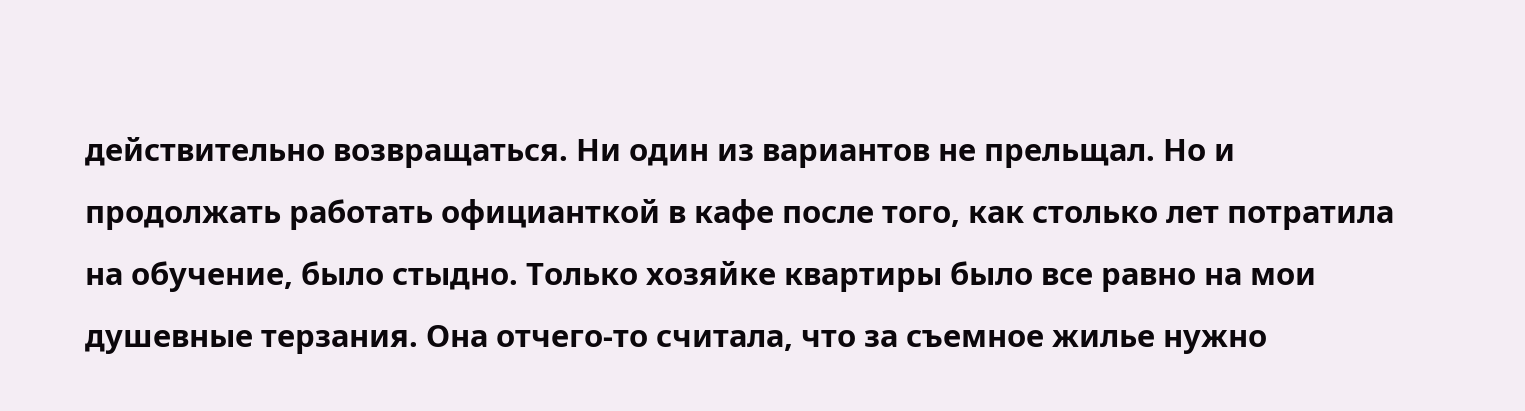действительно возвращаться. Ни один из вариантов не прельщал. Но и продолжать работать официанткой в кафе после того, как столько лет потратила на обучение, было стыдно. Только хозяйке квартиры было все равно на мои душевные терзания. Она отчего-то считала, что за съемное жилье нужно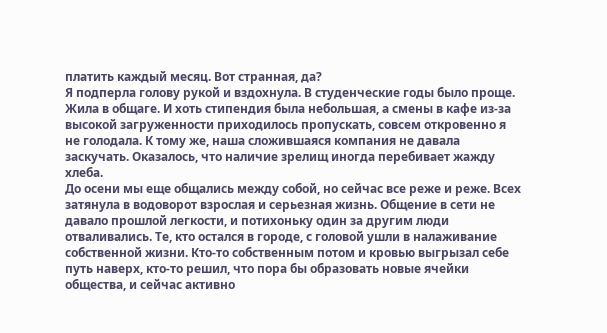платить каждый месяц. Вот странная, да?
Я подперла голову рукой и вздохнула. В студенческие годы было проще. Жила в общаге. И хоть стипендия была небольшая, а смены в кафе из-за высокой загруженности приходилось пропускать, совсем откровенно я не голодала. К тому же, наша сложившаяся компания не давала заскучать. Оказалось, что наличие зрелищ иногда перебивает жажду хлеба.
До осени мы еще общались между собой, но сейчас все реже и реже. Всех затянула в водоворот взрослая и серьезная жизнь. Общение в сети не давало прошлой легкости, и потихоньку один за другим люди отваливались. Те, кто остался в городе, с головой ушли в налаживание собственной жизни. Кто-то собственным потом и кровью выгрызал себе путь наверх, кто-то решил, что пора бы образовать новые ячейки общества, и сейчас активно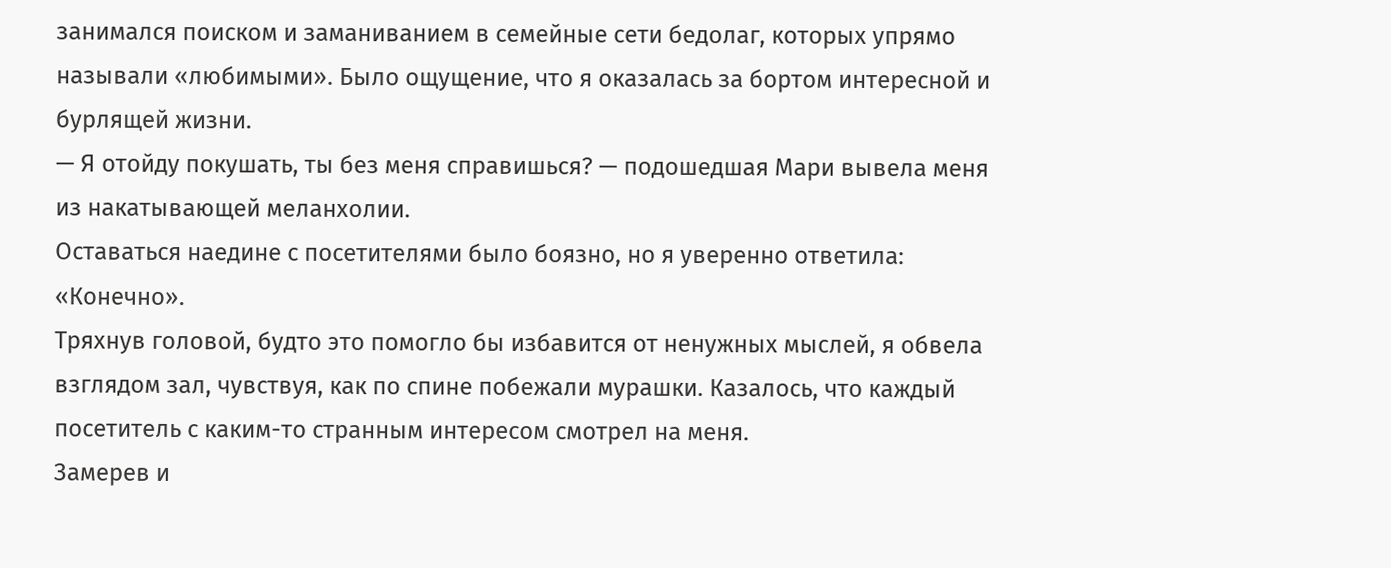занимался поиском и заманиванием в семейные сети бедолаг, которых упрямо называли «любимыми». Было ощущение, что я оказалась за бортом интересной и бурлящей жизни.
— Я отойду покушать, ты без меня справишься? — подошедшая Мари вывела меня из накатывающей меланхолии.
Оставаться наедине с посетителями было боязно, но я уверенно ответила: «Конечно».
Тряхнув головой, будто это помогло бы избавится от ненужных мыслей, я обвела взглядом зал, чувствуя, как по спине побежали мурашки. Казалось, что каждый посетитель с каким-то странным интересом смотрел на меня.
Замерев и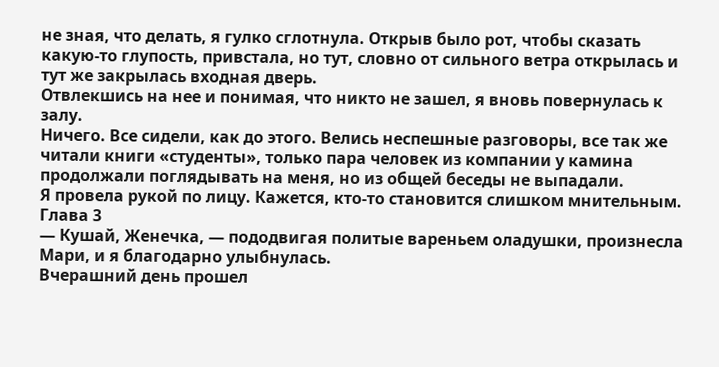не зная, что делать, я гулко сглотнула. Открыв было рот, чтобы сказать какую-то глупость, привстала, но тут, словно от сильного ветра открылась и тут же закрылась входная дверь.
Отвлекшись на нее и понимая, что никто не зашел, я вновь повернулась к залу.
Ничего. Все сидели, как до этого. Велись неспешные разговоры, все так же читали книги «студенты», только пара человек из компании у камина продолжали поглядывать на меня, но из общей беседы не выпадали.
Я провела рукой по лицу. Кажется, кто-то становится слишком мнительным.
Глава 3
— Кушай, Женечка, — пододвигая политые вареньем оладушки, произнесла Мари, и я благодарно улыбнулась.
Вчерашний день прошел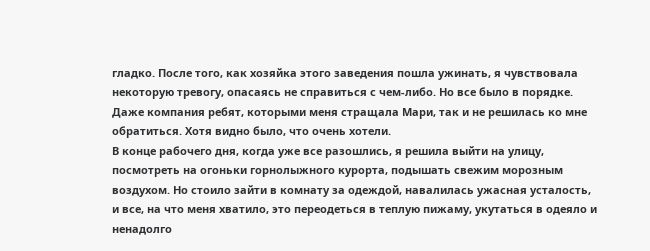гладко. После того, как хозяйка этого заведения пошла ужинать, я чувствовала некоторую тревогу, опасаясь не справиться с чем-либо. Но все было в порядке. Даже компания ребят, которыми меня стращала Мари, так и не решилась ко мне обратиться. Хотя видно было, что очень хотели.
В конце рабочего дня, когда уже все разошлись, я решила выйти на улицу, посмотреть на огоньки горнолыжного курорта, подышать свежим морозным воздухом. Но стоило зайти в комнату за одеждой, навалилась ужасная усталость, и все, на что меня хватило, это переодеться в теплую пижаму, укутаться в одеяло и ненадолго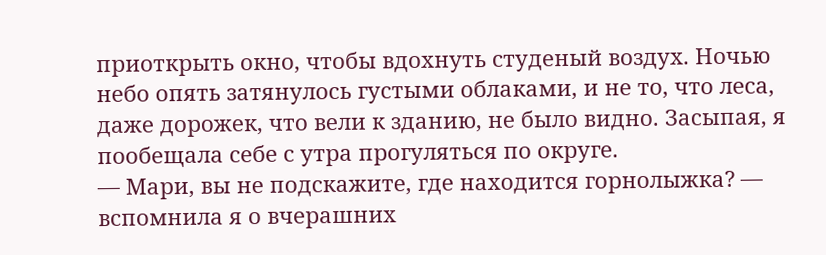приоткрыть окно, чтобы вдохнуть студеный воздух. Ночью небо опять затянулось густыми облаками, и не то, что леса, даже дорожек, что вели к зданию, не было видно. Засыпая, я пообещала себе с утра прогуляться по округе.
— Мари, вы не подскажите, где находится горнолыжка? — вспомнила я о вчерашних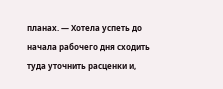планах. — Хотела успеть до начала рабочего дня сходить туда уточнить расценки и,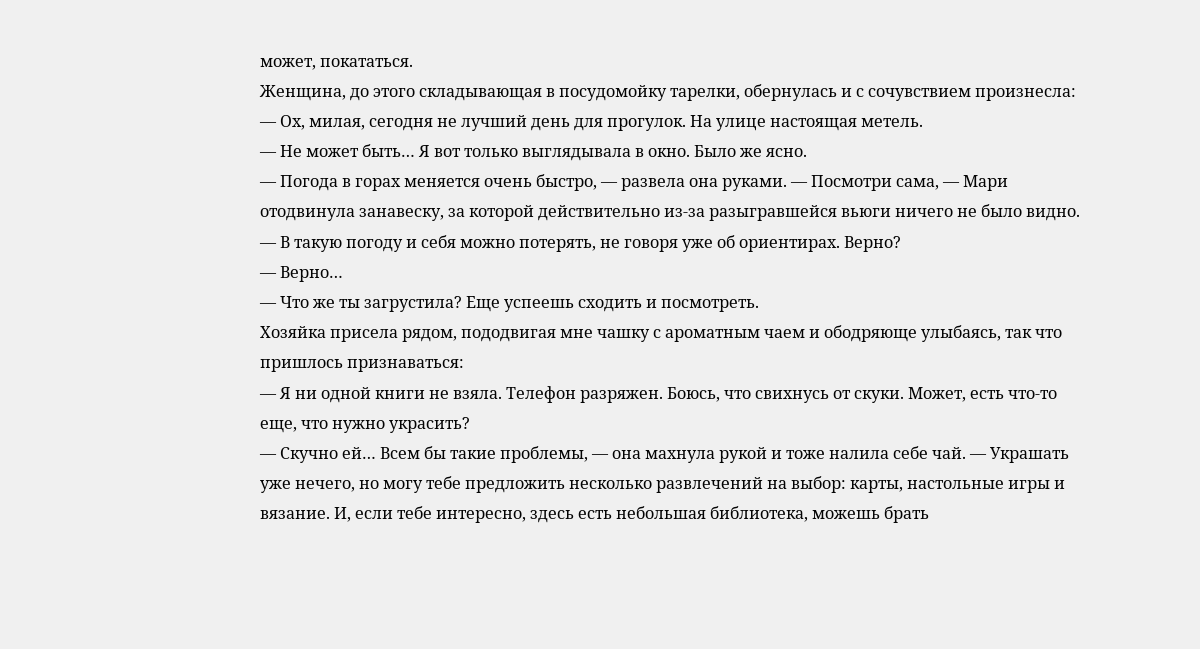может, покататься.
Женщина, до этого складывающая в посудомойку тарелки, обернулась и с сочувствием произнесла:
— Ох, милая, сегодня не лучший день для прогулок. На улице настоящая метель.
— Не может быть… Я вот только выглядывала в окно. Было же ясно.
— Погода в горах меняется очень быстро, — развела она руками. — Посмотри сама, — Мари отодвинула занавеску, за которой действительно из-за разыгравшейся вьюги ничего не было видно. — В такую погоду и себя можно потерять, не говоря уже об ориентирах. Верно?
— Верно…
— Что же ты загрустила? Еще успеешь сходить и посмотреть.
Хозяйка присела рядом, пододвигая мне чашку с ароматным чаем и ободряюще улыбаясь, так что пришлось признаваться:
— Я ни одной книги не взяла. Телефон разряжен. Боюсь, что свихнусь от скуки. Может, есть что-то еще, что нужно украсить?
— Скучно ей… Всем бы такие проблемы, — она махнула рукой и тоже налила себе чай. — Украшать уже нечего, но могу тебе предложить несколько развлечений на выбор: карты, настольные игры и вязание. И, если тебе интересно, здесь есть небольшая библиотека, можешь брать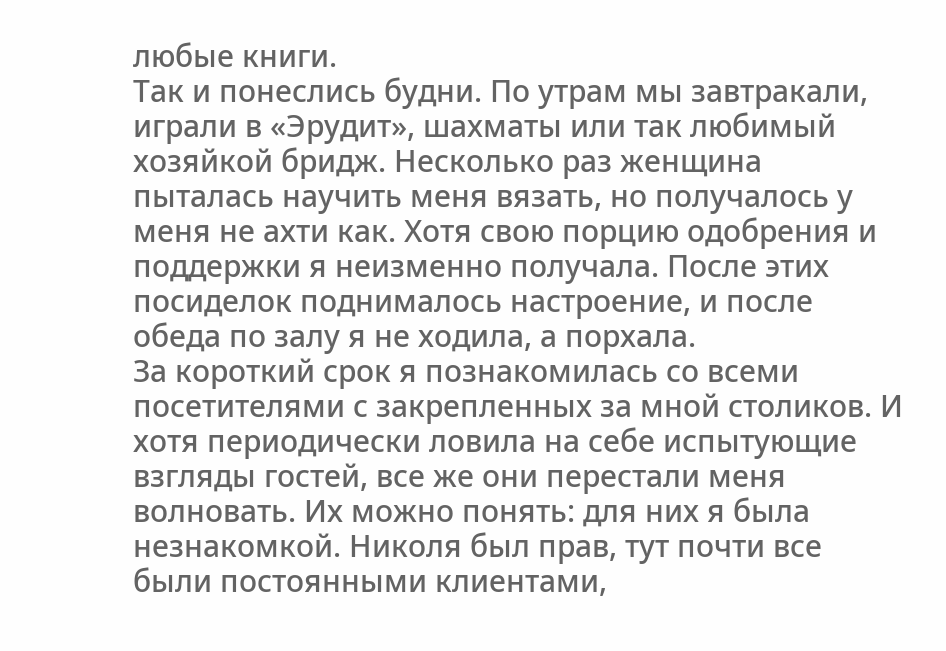любые книги.
Так и понеслись будни. По утрам мы завтракали, играли в «Эрудит», шахматы или так любимый хозяйкой бридж. Несколько раз женщина пыталась научить меня вязать, но получалось у меня не ахти как. Хотя свою порцию одобрения и поддержки я неизменно получала. После этих посиделок поднималось настроение, и после обеда по залу я не ходила, а порхала.
За короткий срок я познакомилась со всеми посетителями с закрепленных за мной столиков. И хотя периодически ловила на себе испытующие взгляды гостей, все же они перестали меня волновать. Их можно понять: для них я была незнакомкой. Николя был прав, тут почти все были постоянными клиентами,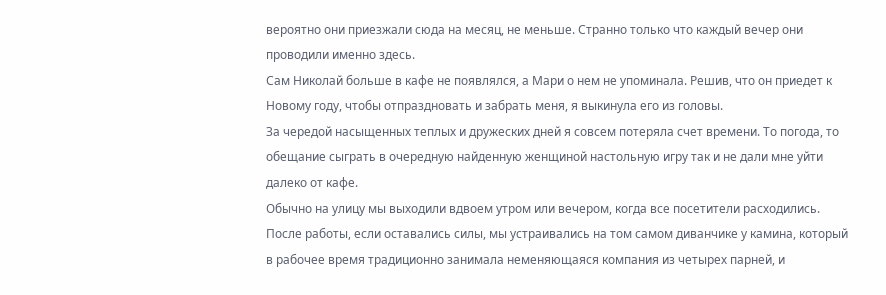вероятно они приезжали сюда на месяц, не меньше. Странно только что каждый вечер они проводили именно здесь.
Сам Николай больше в кафе не появлялся, а Мари о нем не упоминала. Решив, что он приедет к Новому году, чтобы отпраздновать и забрать меня, я выкинула его из головы.
За чередой насыщенных теплых и дружеских дней я совсем потеряла счет времени. То погода, то обещание сыграть в очередную найденную женщиной настольную игру так и не дали мне уйти далеко от кафе.
Обычно на улицу мы выходили вдвоем утром или вечером, когда все посетители расходились. После работы, если оставались силы, мы устраивались на том самом диванчике у камина, который в рабочее время традиционно занимала неменяющаяся компания из четырех парней, и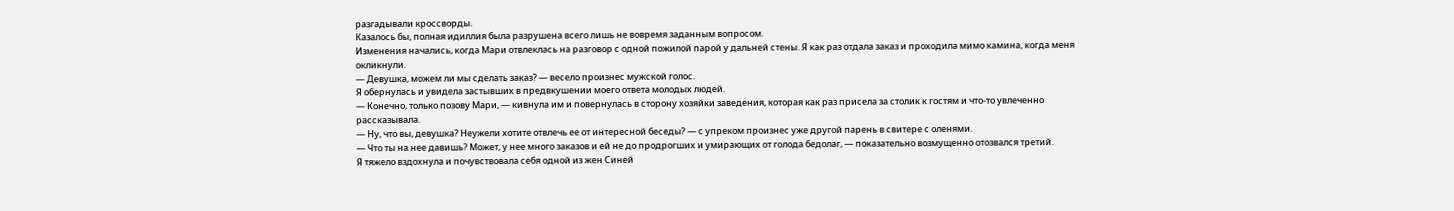разгадывали кроссворды.
Казалось бы, полная идиллия была разрушена всего лишь не вовремя заданным вопросом.
Изменения начались, когда Мари отвлеклась на разговор с одной пожилой парой у дальней стены. Я как раз отдала заказ и проходила мимо камина, когда меня окликнули.
— Девушка, можем ли мы сделать заказ? — весело произнес мужской голос.
Я обернулась и увидела застывших в предвкушении моего ответа молодых людей.
— Конечно, только позову Мари, — кивнула им и повернулась в сторону хозяйки заведения, которая как раз присела за столик к гостям и что-то увлеченно рассказывала.
— Ну, что вы, девушка? Неужели хотите отвлечь ее от интересной беседы? — с упреком произнес уже другой парень в свитере с оленями.
— Что ты на нее давишь? Может, у нее много заказов и ей не до продрогших и умирающих от голода бедолаг, — показательно возмущенно отозвался третий.
Я тяжело вздохнула и почувствовала себя одной из жен Синей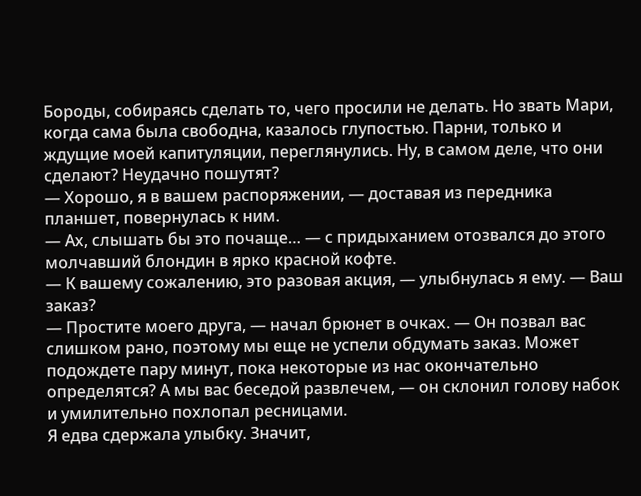Бороды, собираясь сделать то, чего просили не делать. Но звать Мари, когда сама была свободна, казалось глупостью. Парни, только и ждущие моей капитуляции, переглянулись. Ну, в самом деле, что они сделают? Неудачно пошутят?
— Хорошо, я в вашем распоряжении, — доставая из передника планшет, повернулась к ним.
— Ах, слышать бы это почаще… — с придыханием отозвался до этого молчавший блондин в ярко красной кофте.
— К вашему сожалению, это разовая акция, — улыбнулась я ему. — Ваш заказ?
— Простите моего друга, — начал брюнет в очках. — Он позвал вас слишком рано, поэтому мы еще не успели обдумать заказ. Может подождете пару минут, пока некоторые из нас окончательно определятся? А мы вас беседой развлечем, — он склонил голову набок и умилительно похлопал ресницами.
Я едва сдержала улыбку. Значит,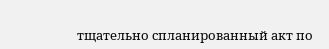тщательно спланированный акт по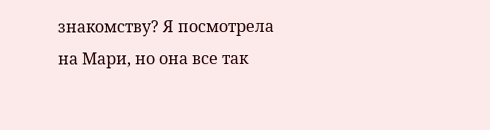знакомству? Я посмотрела на Мари, но она все так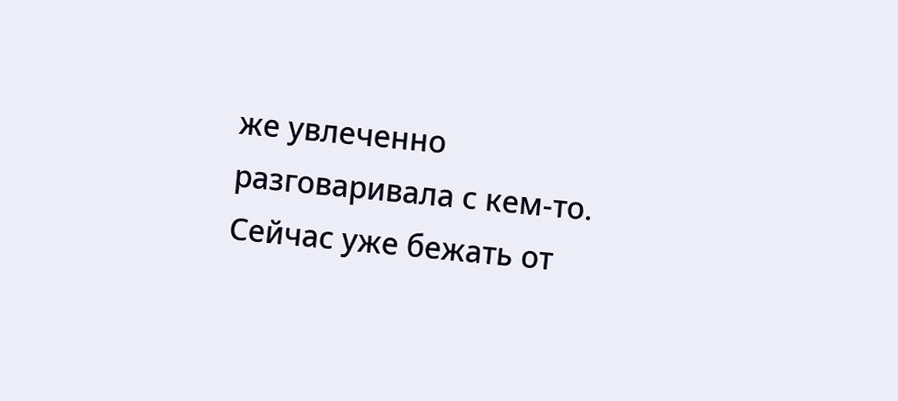же увлеченно разговаривала с кем-то. Сейчас уже бежать от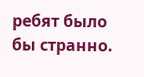ребят было бы странно.